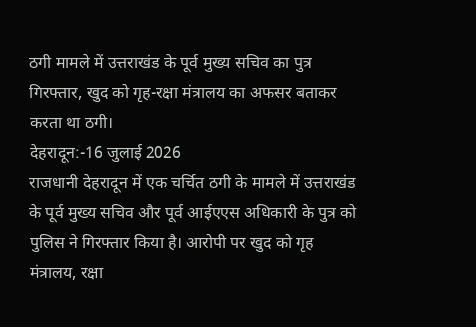ठगी मामले में उत्तराखंड के पूर्व मुख्य सचिव का पुत्र गिरफ्तार, खुद को गृह-रक्षा मंत्रालय का अफसर बताकर करता था ठगी।
देहरादून:-16 जुलाई 2026
राजधानी देहरादून में एक चर्चित ठगी के मामले में उत्तराखंड के पूर्व मुख्य सचिव और पूर्व आईएएस अधिकारी के पुत्र को पुलिस ने गिरफ्तार किया है। आरोपी पर खुद को गृह मंत्रालय, रक्षा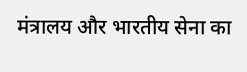मंत्रालय और भारतीय सेना का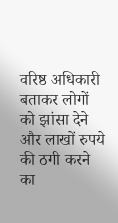वरिष्ठ अधिकारी बताकर लोगों को झांसा देने और लाखों रुपये की ठगी करने का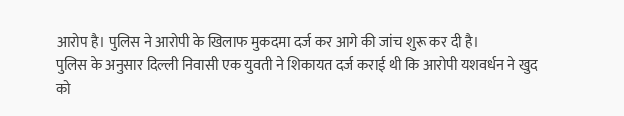आरोप है। पुलिस ने आरोपी के खिलाफ मुकदमा दर्ज कर आगे की जांच शुरू कर दी है।
पुलिस के अनुसार दिल्ली निवासी एक युवती ने शिकायत दर्ज कराई थी कि आरोपी यशवर्धन ने खुद को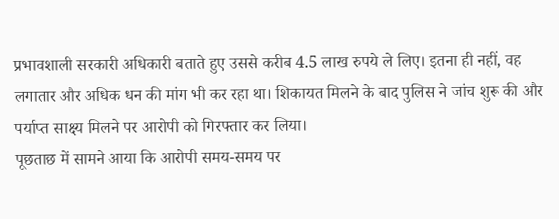प्रभावशाली सरकारी अधिकारी बताते हुए उससे करीब 4.5 लाख रुपये ले लिए। इतना ही नहीं, वह लगातार और अधिक धन की मांग भी कर रहा था। शिकायत मिलने के बाद पुलिस ने जांच शुरू की और पर्याप्त साक्ष्य मिलने पर आरोपी को गिरफ्तार कर लिया।
पूछताछ में सामने आया कि आरोपी समय-समय पर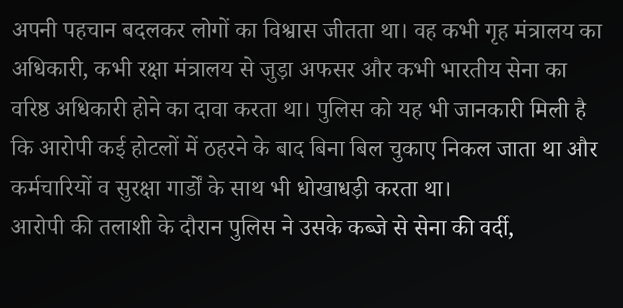अपनी पहचान बदलकर लोगों का विश्वास जीतता था। वह कभी गृह मंत्रालय का अधिकारी, कभी रक्षा मंत्रालय से जुड़ा अफसर और कभी भारतीय सेना का वरिष्ठ अधिकारी होने का दावा करता था। पुलिस को यह भी जानकारी मिली है कि आरोपी कई होटलों में ठहरने के बाद बिना बिल चुकाए निकल जाता था और कर्मचारियों व सुरक्षा गार्डों के साथ भी धोखाधड़ी करता था।
आरोपी की तलाशी के दौरान पुलिस ने उसके कब्जे से सेना की वर्दी,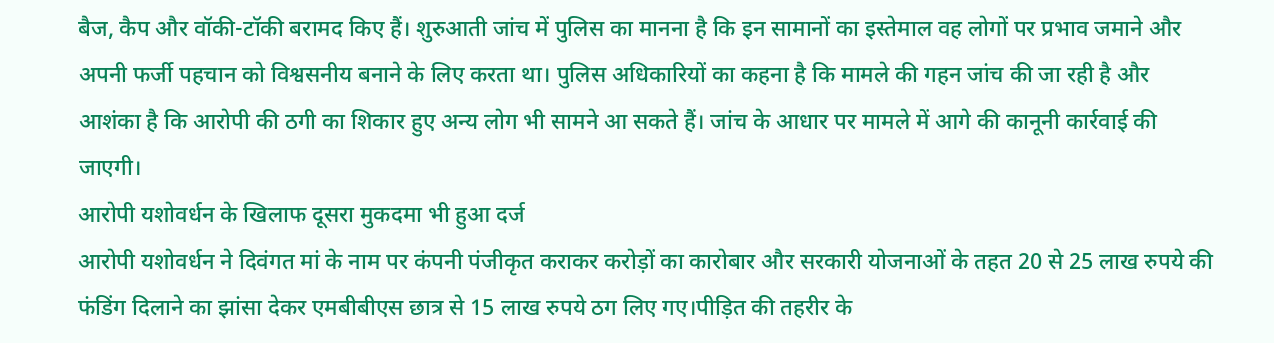बैज, कैप और वॉकी-टॉकी बरामद किए हैं। शुरुआती जांच में पुलिस का मानना है कि इन सामानों का इस्तेमाल वह लोगों पर प्रभाव जमाने और अपनी फर्जी पहचान को विश्वसनीय बनाने के लिए करता था। पुलिस अधिकारियों का कहना है कि मामले की गहन जांच की जा रही है और आशंका है कि आरोपी की ठगी का शिकार हुए अन्य लोग भी सामने आ सकते हैं। जांच के आधार पर मामले में आगे की कानूनी कार्रवाई की जाएगी।
आरोपी यशोवर्धन के खिलाफ दूसरा मुकदमा भी हुआ दर्ज
आरोपी यशोवर्धन ने दिवंगत मां के नाम पर कंपनी पंजीकृत कराकर करोड़ों का कारोबार और सरकारी योजनाओं के तहत 20 से 25 लाख रुपये की फंडिंग दिलाने का झांसा देकर एमबीबीएस छात्र से 15 लाख रुपये ठग लिए गए।पीड़ित की तहरीर के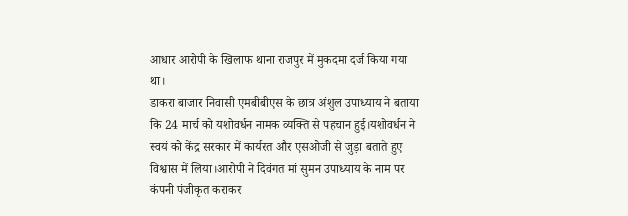आधार आरोपी के खिलाफ थाना राजपुर में मुकदमा दर्ज किया गया था।
डाकरा बाजार निवासी एमबीबीएस के छात्र अंशुल उपाध्याय ने बताया कि 24 मार्च को यशोवर्धन नामक व्यक्ति से पहचान हुई।यशोवर्धन ने स्वयं को केंद्र सरकार में कार्यरत और एसओजी से जुड़ा बताते हुए विश्वास में लिया।आरोपी ने दिवंगत मां सुमन उपाध्याय के नाम पर कंपनी पंजीकृत कराकर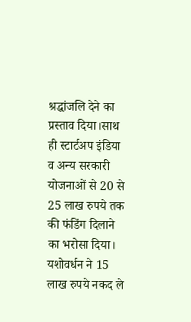श्रद्धांजलि देने का प्रस्ताव दिया।साथ ही स्टार्टअप इंडिया व अन्य सरकारी योजनाओं से 20 से 25 लाख रुपये तक की फंडिंग दिलाने का भरोसा दिया। यशोवर्धन ने 15 लाख रुपये नकद ले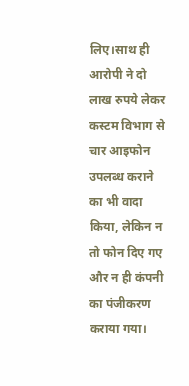लिए।साथ ही आरोपी ने दो लाख रुपये लेकर कस्टम विभाग से चार आइफोन उपलब्ध कराने का भी वादा किया, लेकिन न तो फोन दिए गए और न ही कंपनी का पंजीकरण कराया गया।